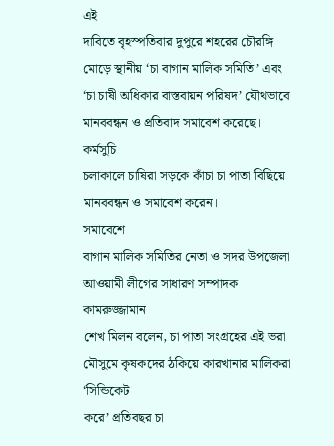এই
দাবিতে বৃহস্পতিবার দুপুরে শহরের চৌরঙ্গি মোড়ে স্থানীয় ‘চা বাগান মালিক সমিতি’ এবং
‘চা চাষী অধিকার বাস্তবায়ন পরিষদ’ যৌথভাবে মানববন্ধন ও প্রতিবাদ সমাবেশ করেছে।
কর্মসুচি
চলাকালে চাষিরা সড়কে কাঁচা চা পাতা বিছিয়ে মানববন্ধন ও সমাবেশ করেন।
সমাবেশে
বাগান মালিক সমিতির নেতা ও সদর উপজেলা আওয়ামী লীগের সাধারণ সম্পাদক কামরুজ্জামান
শেখ মিলন বলেন, চা পাতা সংগ্রহের এই ভরা মৌসুমে কৃষকদের ঠকিয়ে কারখানার মালিকরা ‘সিন্ডিকেট
করে’ প্রতিবছর চা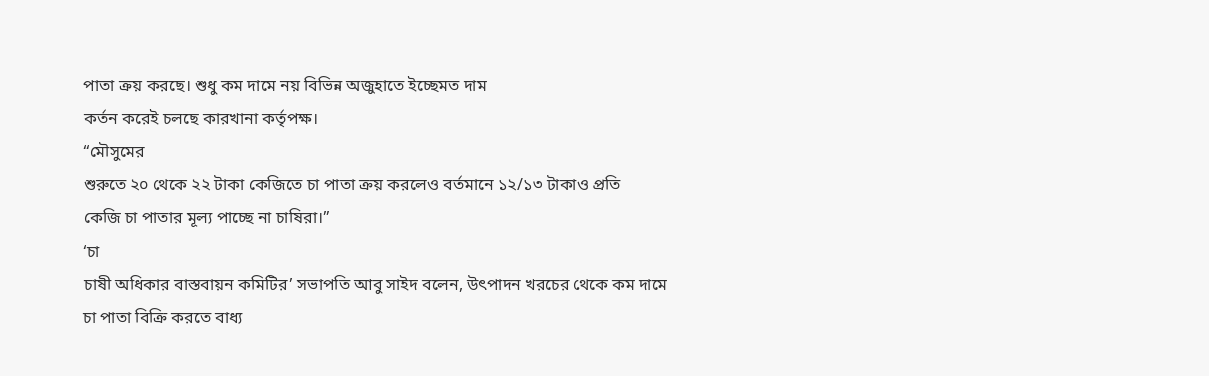পাতা ক্রয় করছে। শুধু কম দামে নয় বিভিন্ন অজুহাতে ইচ্ছেমত দাম
কর্তন করেই চলছে কারখানা কর্তৃপক্ষ।
“মৌসুমের
শুরুতে ২০ থেকে ২২ টাকা কেজিতে চা পাতা ক্রয় করলেও বর্তমানে ১২/১৩ টাকাও প্রতি
কেজি চা পাতার মূল্য পাচ্ছে না চাষিরা।”
‘চা
চাষী অধিকার বাস্তবায়ন কমিটির’ সভাপতি আবু সাইদ বলেন, উৎপাদন খরচের থেকে কম দামে
চা পাতা বিক্রি করতে বাধ্য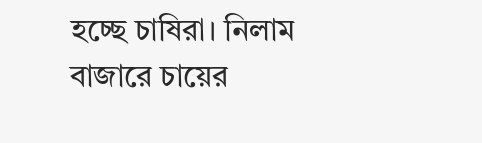হচ্ছে চাষিরা। নিলাম বাজারে চায়ের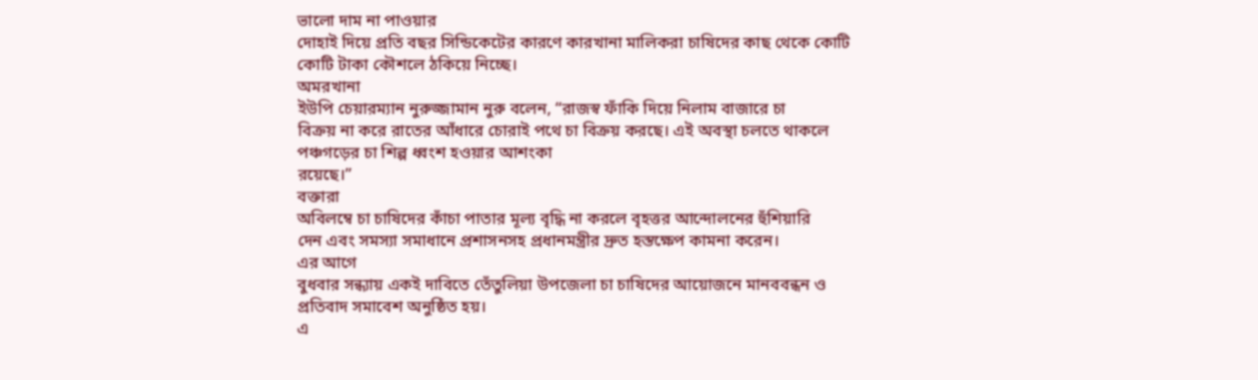ভালো দাম না পাওয়ার
দোহাই দিয়ে প্রতি বছর সিন্ডিকেটের কারণে কারখানা মালিকরা চাষিদের কাছ থেকে কোটি
কোটি টাকা কৌশলে ঠকিয়ে নিচ্ছে।
অমরখানা
ইউপি চেয়ারম্যান নুরুজ্জামান নুরু বলেন, “রাজস্ব ফাঁকি দিয়ে নিলাম বাজারে চা
বিক্রয় না করে রাতের আঁধারে চোরাই পথে চা বিক্রয় করছে। এই অবস্থা চলতে থাকলে
পঞ্চগড়ের চা শিল্প ধ্বংশ হওয়ার আশংকা
রয়েছে।”
বক্তারা
অবিলম্বে চা চাষিদের কাঁচা পাতার মূল্য বৃদ্ধি না করলে বৃহত্তর আন্দোলনের হুঁশিয়ারি
দেন এবং সমস্যা সমাধানে প্রশাসনসহ প্রধানমন্ত্রীর দ্রুত হস্তক্ষেপ কামনা করেন।
এর আগে
বুধবার সন্ধ্যায় একই দাবিতে তেঁতুলিয়া উপজেলা চা চাষিদের আয়োজনে মানববন্ধন ও
প্রতিবাদ সমাবেশ অনুষ্ঠিত হয়।
এ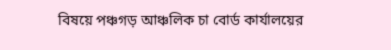বিষয়ে পঞ্চগড় আঞ্চলিক চা বোর্ড কার্যালয়ের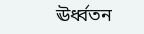ঊর্ধ্বতন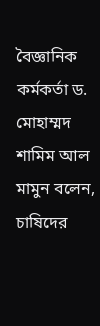বৈজ্ঞানিক কর্মকর্তা ড.
মোহাম্মদ শামিম আল মামুন বলেন, চাষিদের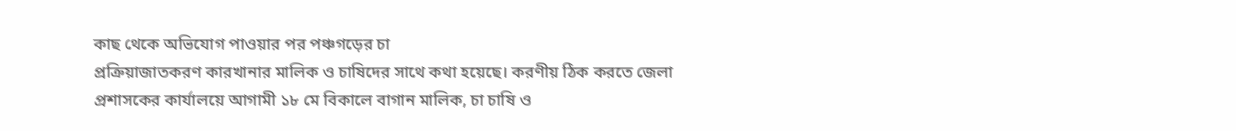কাছ থেকে অভিযোগ পাওয়ার পর পঞ্চগড়ের চা
প্রক্রিয়াজাতকরণ কারখানার মালিক ও চাষিদের সাথে কথা হয়েছে। করণীয় ঠিক করতে জেলা
প্রশাসকের কার্যালয়ে আগামী ১৮ মে বিকালে বাগান মালিক, চা চাষি ও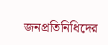জনপ্রতিনিধিদের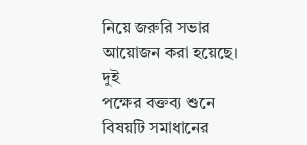নিয়ে জরুরি সভার আয়োজন করা হয়েছে। দুই
পক্ষের বক্তব্য শুনে বিষয়টি সমাধানের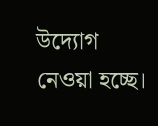উদ্যোগ নেওয়া হচ্ছে।